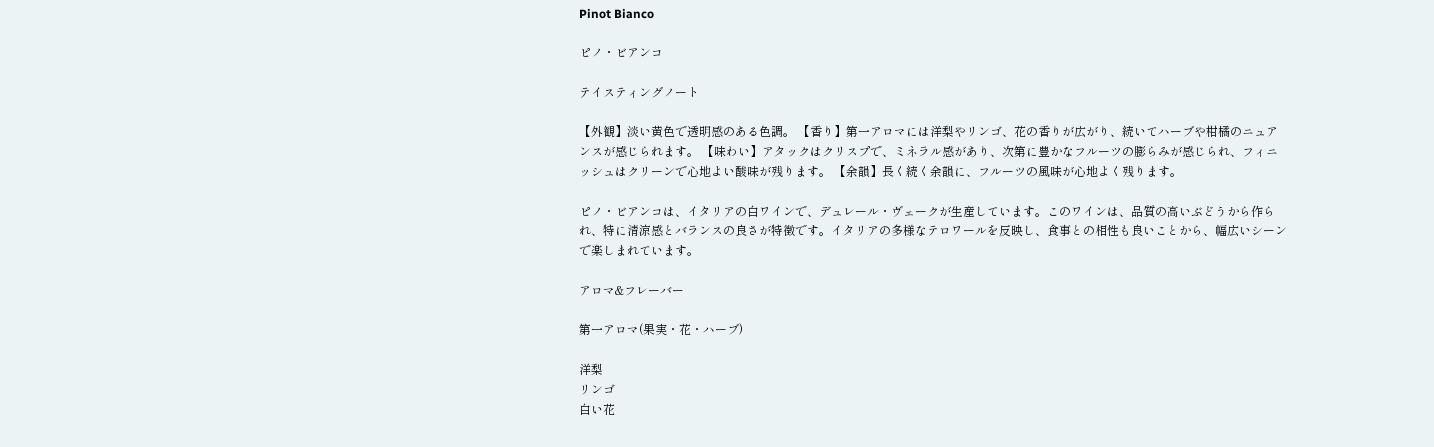Pinot Bianco

ピノ・ビアンコ

テイスティングノート

【外観】淡い黄色で透明感のある色調。 【香り】第一アロマには洋梨やリンゴ、花の香りが広がり、続いてハーブや柑橘のニュアンスが感じられます。 【味わい】アタックはクリスプで、ミネラル感があり、次第に豊かなフルーツの膨らみが感じられ、フィニッシュはクリーンで心地よい酸味が残ります。 【余韻】長く続く余韻に、フルーツの風味が心地よく残ります。

ピノ・ビアンコは、イタリアの白ワインで、デュレール・ヴェークが生産しています。このワインは、品質の高いぶどうから作られ、特に清涼感とバランスの良さが特徴です。イタリアの多様なテロワールを反映し、食事との相性も良いことから、幅広いシーンで楽しまれています。

アロマ&フレーバー

第一アロマ(果実・花・ハーブ)

洋梨
リンゴ
白い花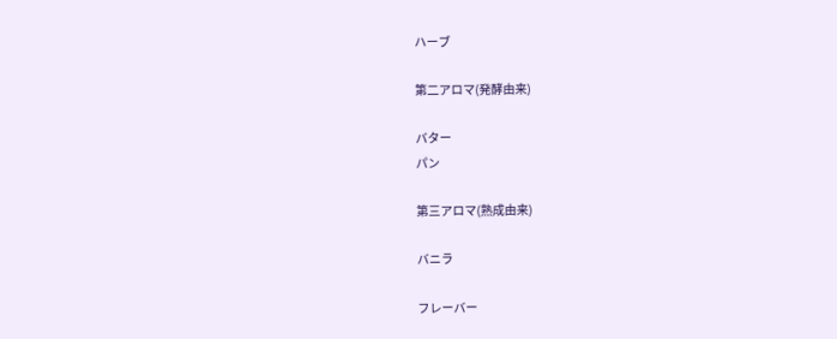ハーブ

第二アロマ(発酵由来)

バター
パン

第三アロマ(熟成由来)

バニラ

フレーバー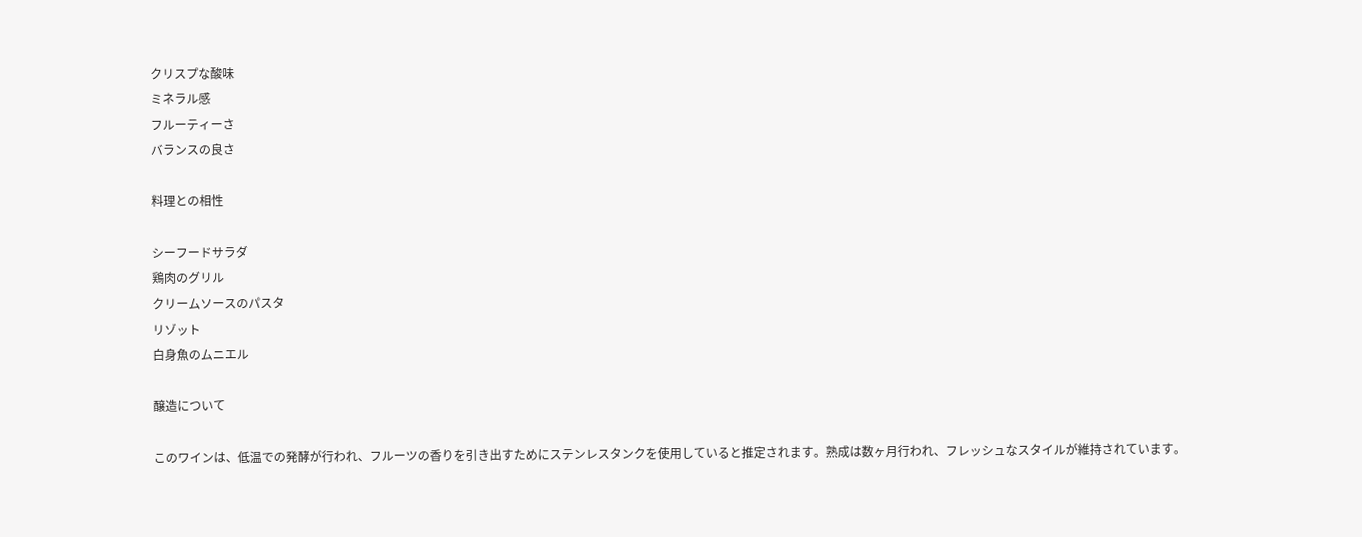クリスプな酸味
ミネラル感
フルーティーさ
バランスの良さ

料理との相性

シーフードサラダ
鶏肉のグリル
クリームソースのパスタ
リゾット
白身魚のムニエル

醸造について

このワインは、低温での発酵が行われ、フルーツの香りを引き出すためにステンレスタンクを使用していると推定されます。熟成は数ヶ月行われ、フレッシュなスタイルが維持されています。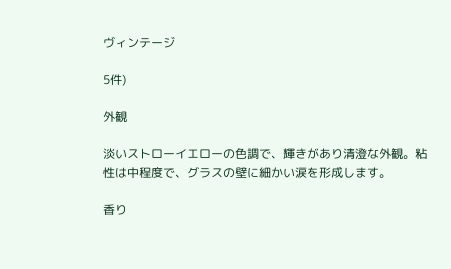ヴィンテージ

5件)

外観

淡いストローイエローの色調で、輝きがあり清澄な外観。粘性は中程度で、グラスの壁に細かい涙を形成します。

香り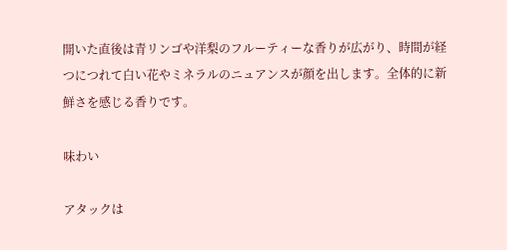開いた直後は青リンゴや洋梨のフルーティーな香りが広がり、時間が経つにつれて白い花やミネラルのニュアンスが顔を出します。全体的に新鮮さを感じる香りです。

味わい

アタックは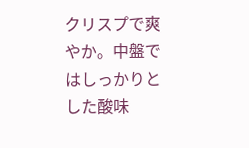クリスプで爽やか。中盤ではしっかりとした酸味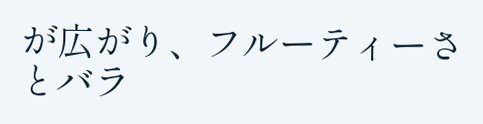が広がり、フルーティーさとバラ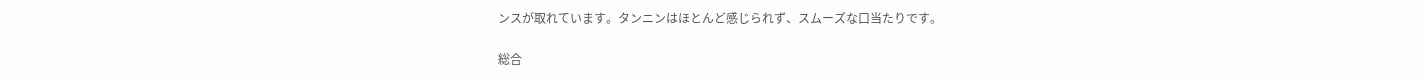ンスが取れています。タンニンはほとんど感じられず、スムーズな口当たりです。

総合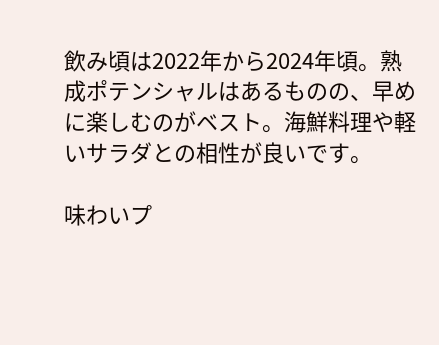飲み頃は2022年から2024年頃。熟成ポテンシャルはあるものの、早めに楽しむのがベスト。海鮮料理や軽いサラダとの相性が良いです。

味わいプ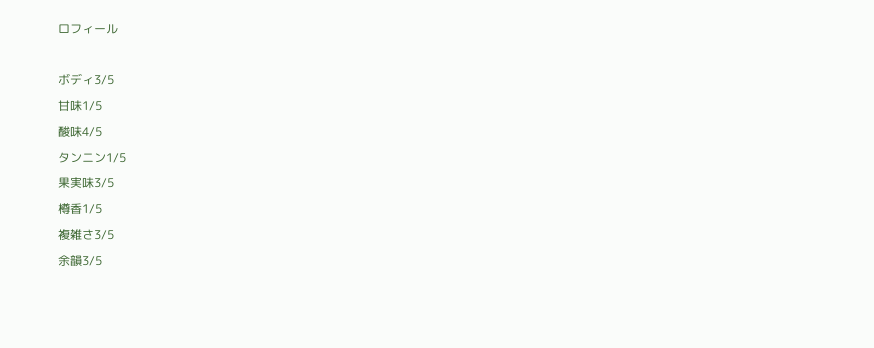ロフィール

ボディ3/5
甘味1/5
酸味4/5
タンニン1/5
果実味3/5
樽香1/5
複雑さ3/5
余韻3/5